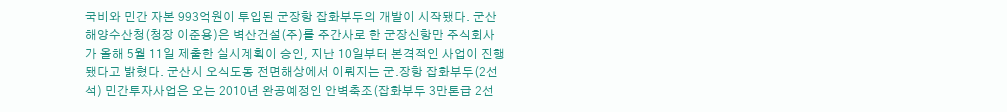국비와 민간 자본 993억원이 투입된 군장항 잡화부두의 개발이 시작됐다. 군산해양수산청(청장 이준용)은 벽산건설(주)를 주간사로 한 군장신항만 주식회사가 올해 5월 11일 제출한 실시계획이 승인, 지난 10일부터 본격적인 사업이 진행됐다고 밝혔다. 군산시 오식도동 전면해상에서 이뤄지는 군․장항 잡화부두(2선석) 민간투자사업은 오는 2010년 완공예정인 안벽축조(잡화부두 3만톤급 2선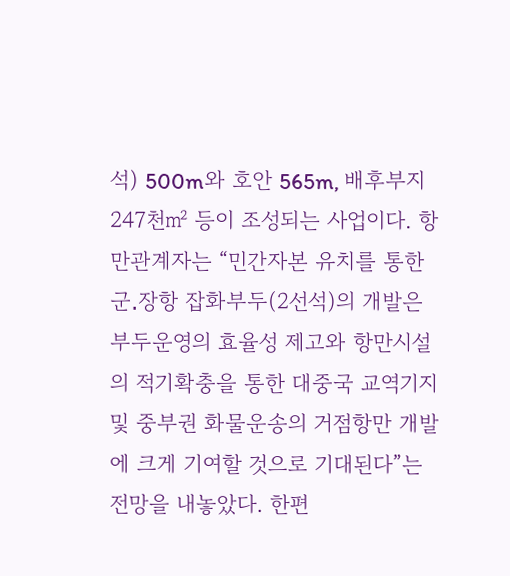석) 500m와 호안 565m, 배후부지 247천㎡ 등이 조성되는 사업이다. 항만관계자는 “민간자본 유치를 통한 군․장항 잡화부두(2선석)의 개발은 부두운영의 효율성 제고와 항만시설의 적기확충을 통한 대중국 교역기지 및 중부권 화물운송의 거점항만 개발에 크게 기여할 것으로 기대된다”는 전망을 내놓았다. 한편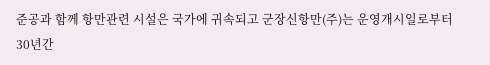준공과 함께 항만관련 시설은 국가에 귀속되고 군장신항만(주)는 운영개시일로부터 30년간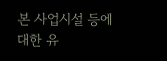본 사업시설 등에 대한 유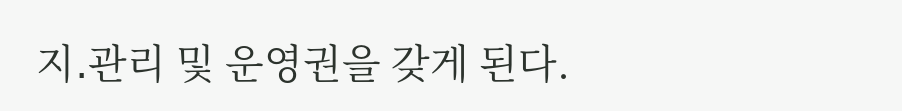지․관리 및 운영권을 갖게 된다.